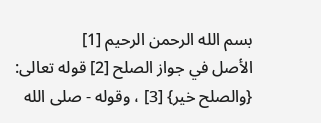بسم الله الرحمن الرحيم [1]
الأصل في جواز الصلح [2] قوله تعالى: {والصلح خير} [3] ، وقوله - صلى الله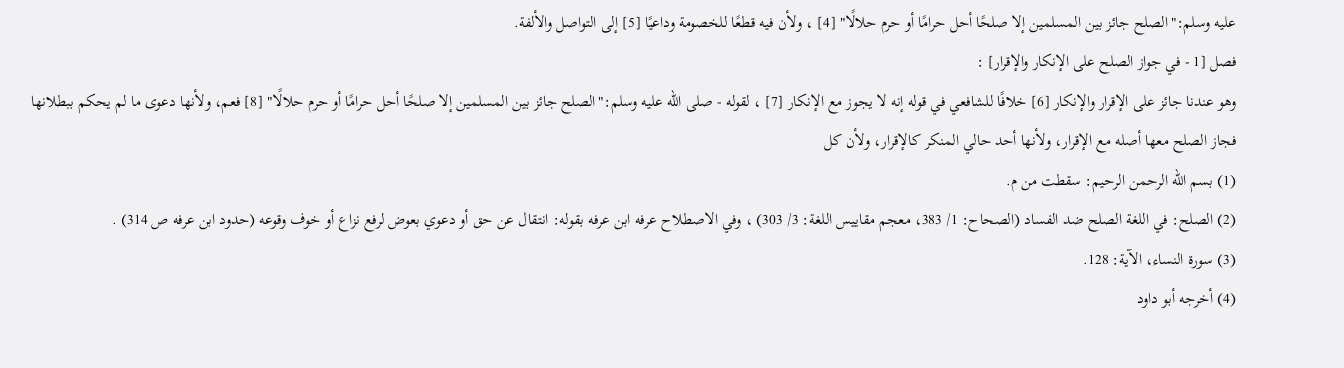عليه وسلم:"الصلح جائز بين المسلمين إلا صلحًا أحل حرامًا أو حرم حلالًا" [4] ، ولأن فيه قطعًا للخصومة وداعيًا [5] إلى التواصل والألفة.
فصل [1 - في جواز الصلح على الإنكار والإقرار] :
وهو عندنا جائز على الإقرار والإنكار [6] خلافًا للشافعي في قوله إنه لا يجوز مع الإنكار [7] ، لقوله - صلى الله عليه وسلم:"الصلح جائز بين المسلمين إلا صلحًا أحل حرامًا أو حرم حلالًا" [8] فعم، ولأنها دعوى ما لم يحكم ببطلانها فجاز الصلح معها أصله مع الإقرار، ولأنها أحد حالي المنكر كالإقرار، ولأن كل
(1) بسم الله الرحمن الرحيم: سقطت من م.
(2) الصلح: في اللغة الصلح ضد الفساد (الصحاح: 1/ 383، معجم مقاييس اللغة: 3/ 303) ، وفي الاصطلاح عرفه ابن عرفه بقوله: انتقال عن حق أو دعوي بعوض لرفع نزاع أو خوف وقوعه (حدود ابن عرفه ص 314) .
(3) سورة النساء، الآية: 128.
(4) أخرجه أبو داود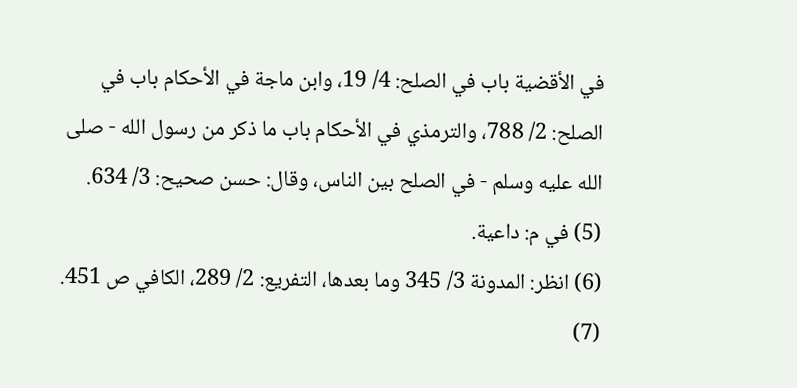في الأقضية باب في الصلح: 4/ 19، وابن ماجة في الأحكام باب في الصلح: 2/ 788، والترمذي في الأحكام باب ما ذكر من رسول الله - صلى الله عليه وسلم - في الصلح بين الناس، وقال: حسن صحيح: 3/ 634.
(5) في م: داعية.
(6) انظر: المدونة 3/ 345 وما بعدها، التفريع: 2/ 289، الكافي ص 451.
(7)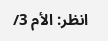انظر: الأم 3/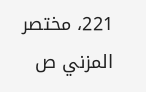221، مختصر المزني ص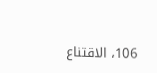106، الاقتناع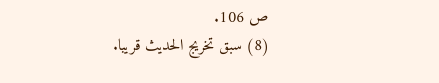ص 106.
(8) سبق تخريج الحديث قريبا.